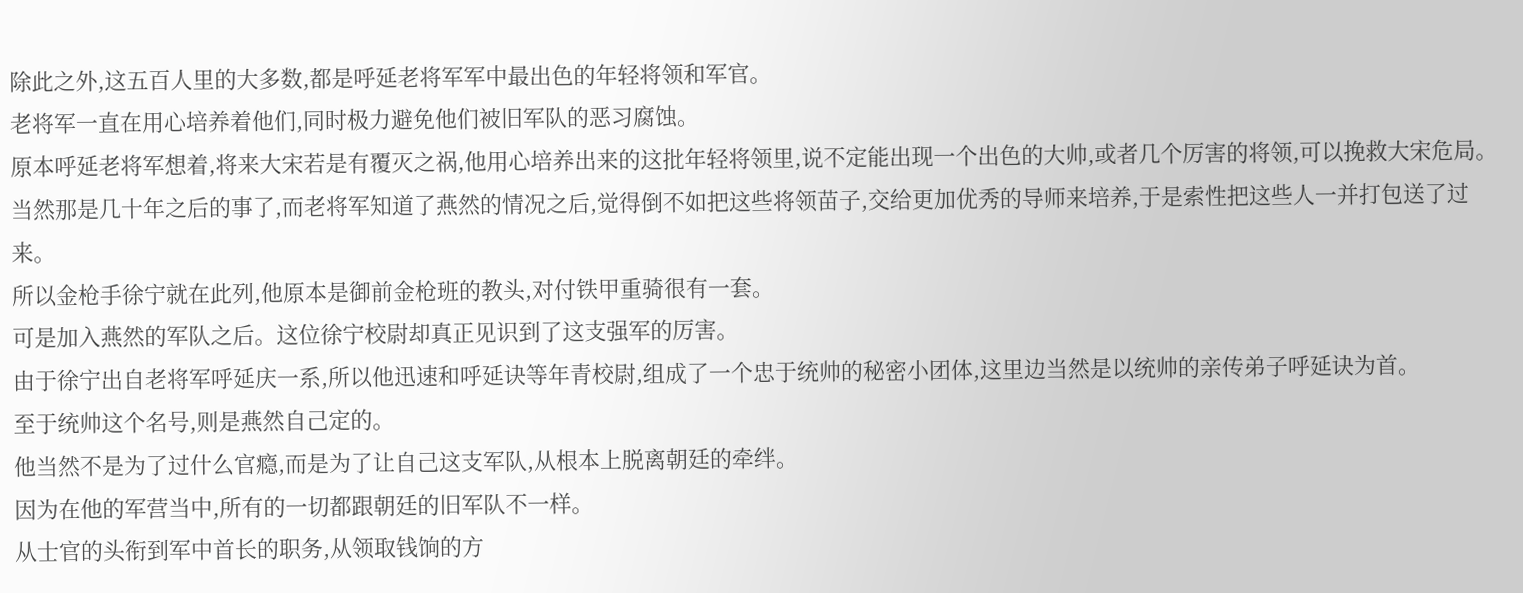除此之外,这五百人里的大多数,都是呼延老将军军中最出色的年轻将领和军官。
老将军一直在用心培养着他们,同时极力避免他们被旧军队的恶习腐蚀。
原本呼延老将军想着,将来大宋若是有覆灭之祸,他用心培养出来的这批年轻将领里,说不定能出现一个出色的大帅,或者几个厉害的将领,可以挽救大宋危局。
当然那是几十年之后的事了,而老将军知道了燕然的情况之后,觉得倒不如把这些将领苗子,交给更加优秀的导师来培养,于是索性把这些人一并打包送了过来。
所以金枪手徐宁就在此列,他原本是御前金枪班的教头,对付铁甲重骑很有一套。
可是加入燕然的军队之后。这位徐宁校尉却真正见识到了这支强军的厉害。
由于徐宁出自老将军呼延庆一系,所以他迅速和呼延诀等年青校尉,组成了一个忠于统帅的秘密小团体,这里边当然是以统帅的亲传弟子呼延诀为首。
至于统帅这个名号,则是燕然自己定的。
他当然不是为了过什么官瘾,而是为了让自己这支军队,从根本上脱离朝廷的牵绊。
因为在他的军营当中,所有的一切都跟朝廷的旧军队不一样。
从士官的头衔到军中首长的职务,从领取钱饷的方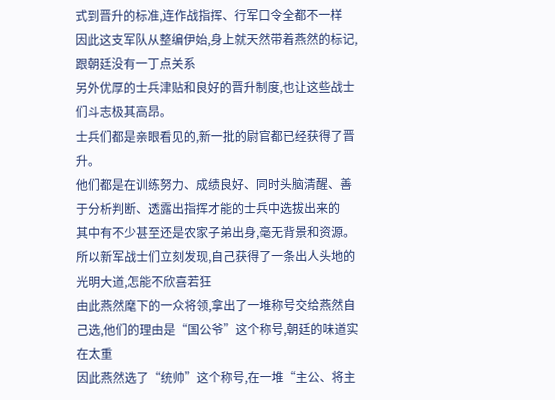式到晋升的标准,连作战指挥、行军口令全都不一样
因此这支军队从整编伊始,身上就天然带着燕然的标记,跟朝廷没有一丁点关系
另外优厚的士兵津贴和良好的晋升制度,也让这些战士们斗志极其高昂。
士兵们都是亲眼看见的,新一批的尉官都已经获得了晋升。
他们都是在训练努力、成绩良好、同时头脑清醒、善于分析判断、透露出指挥才能的士兵中选拔出来的
其中有不少甚至还是农家子弟出身,毫无背景和资源。
所以新军战士们立刻发现,自己获得了一条出人头地的光明大道,怎能不欣喜若狂
由此燕然麾下的一众将领,拿出了一堆称号交给燕然自己选,他们的理由是“国公爷”这个称号,朝廷的味道实在太重
因此燕然选了“统帅”这个称号,在一堆“主公、将主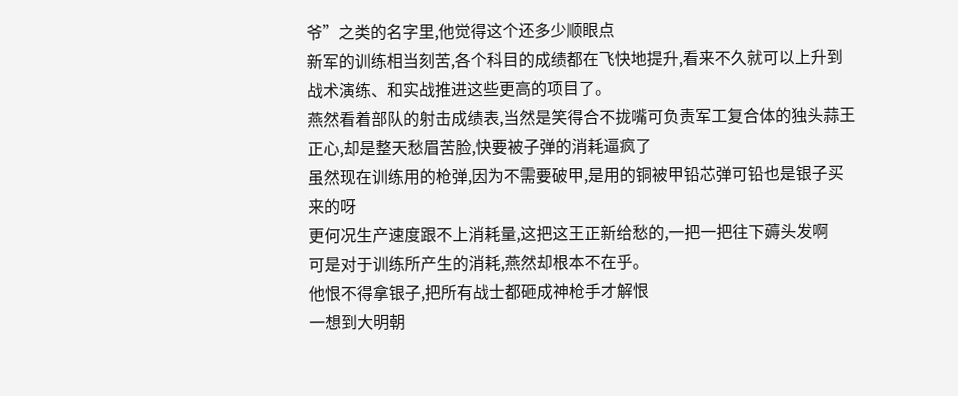爷”之类的名字里,他觉得这个还多少顺眼点
新军的训练相当刻苦,各个科目的成绩都在飞快地提升,看来不久就可以上升到战术演练、和实战推进这些更高的项目了。
燕然看着部队的射击成绩表,当然是笑得合不拢嘴可负责军工复合体的独头蒜王正心,却是整天愁眉苦脸,快要被子弹的消耗逼疯了
虽然现在训练用的枪弹,因为不需要破甲,是用的铜被甲铅芯弹可铅也是银子买来的呀
更何况生产速度跟不上消耗量,这把这王正新给愁的,一把一把往下薅头发啊
可是对于训练所产生的消耗,燕然却根本不在乎。
他恨不得拿银子,把所有战士都砸成神枪手才解恨
一想到大明朝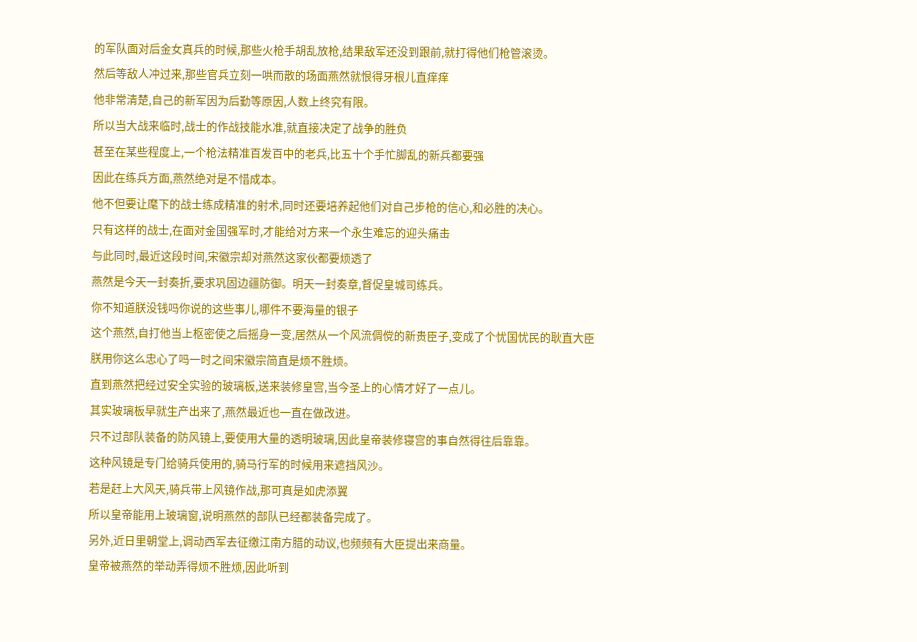的军队面对后金女真兵的时候,那些火枪手胡乱放枪,结果敌军还没到跟前,就打得他们枪管滚烫。
然后等敌人冲过来,那些官兵立刻一哄而散的场面燕然就恨得牙根儿直痒痒
他非常清楚,自己的新军因为后勤等原因,人数上终究有限。
所以当大战来临时,战士的作战技能水准,就直接决定了战争的胜负
甚至在某些程度上,一个枪法精准百发百中的老兵,比五十个手忙脚乱的新兵都要强
因此在练兵方面,燕然绝对是不惜成本。
他不但要让麾下的战士练成精准的射术,同时还要培养起他们对自己步枪的信心,和必胜的决心。
只有这样的战士,在面对金国强军时,才能给对方来一个永生难忘的迎头痛击
与此同时,最近这段时间,宋徽宗却对燕然这家伙都要烦透了
燕然是今天一封奏折,要求巩固边疆防御。明天一封奏章,督促皇城司练兵。
你不知道朕没钱吗你说的这些事儿,哪件不要海量的银子
这个燕然,自打他当上枢密使之后摇身一变,居然从一个风流倜傥的新贵臣子,变成了个忧国忧民的耿直大臣
朕用你这么忠心了吗一时之间宋徽宗简直是烦不胜烦。
直到燕然把经过安全实验的玻璃板,送来装修皇宫,当今圣上的心情才好了一点儿。
其实玻璃板早就生产出来了,燕然最近也一直在做改进。
只不过部队装备的防风镜上,要使用大量的透明玻璃,因此皇帝装修寝宫的事自然得往后靠靠。
这种风镜是专门给骑兵使用的,骑马行军的时候用来遮挡风沙。
若是赶上大风天,骑兵带上风镜作战,那可真是如虎添翼
所以皇帝能用上玻璃窗,说明燕然的部队已经都装备完成了。
另外,近日里朝堂上,调动西军去征缴江南方腊的动议,也频频有大臣提出来商量。
皇帝被燕然的举动弄得烦不胜烦,因此听到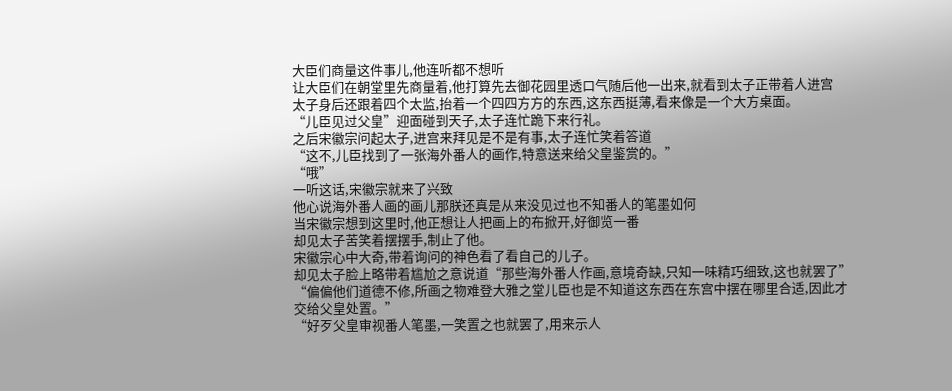大臣们商量这件事儿,他连听都不想听
让大臣们在朝堂里先商量着,他打算先去御花园里透口气随后他一出来,就看到太子正带着人进宫
太子身后还跟着四个太监,抬着一个四四方方的东西,这东西挺薄,看来像是一个大方桌面。
“儿臣见过父皇”迎面碰到天子,太子连忙跪下来行礼。
之后宋徽宗问起太子,进宫来拜见是不是有事,太子连忙笑着答道
“这不,儿臣找到了一张海外番人的画作,特意送来给父皇鉴赏的。”
“哦”
一听这话,宋徽宗就来了兴致
他心说海外番人画的画儿那朕还真是从来没见过也不知番人的笔墨如何
当宋徽宗想到这里时,他正想让人把画上的布掀开,好御览一番
却见太子苦笑着摆摆手,制止了他。
宋徽宗心中大奇,带着询问的神色看了看自己的儿子。
却见太子脸上略带着尴尬之意说道“那些海外番人作画,意境奇缺,只知一味精巧细致,这也就罢了”
“偏偏他们道德不修,所画之物难登大雅之堂儿臣也是不知道这东西在东宫中摆在哪里合适,因此才交给父皇处置。”
“好歹父皇审视番人笔墨,一笑置之也就罢了,用来示人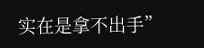实在是拿不出手”